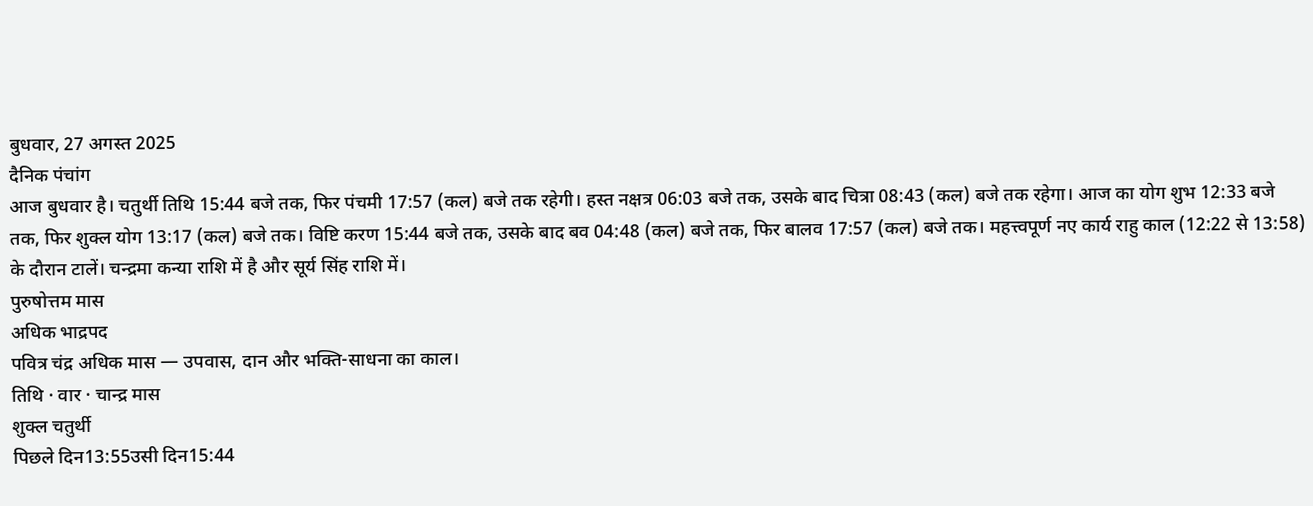बुधवार, 27 अगस्त 2025
दैनिक पंचांग
आज बुधवार है। चतुर्थी तिथि 15:44 बजे तक, फिर पंचमी 17:57 (कल) बजे तक रहेगी। हस्त नक्षत्र 06:03 बजे तक, उसके बाद चित्रा 08:43 (कल) बजे तक रहेगा। आज का योग शुभ 12:33 बजे तक, फिर शुक्ल योग 13:17 (कल) बजे तक। विष्टि करण 15:44 बजे तक, उसके बाद बव 04:48 (कल) बजे तक, फिर बालव 17:57 (कल) बजे तक। महत्त्वपूर्ण नए कार्य राहु काल (12:22 से 13:58) के दौरान टालें। चन्द्रमा कन्या राशि में है और सूर्य सिंह राशि में।
पुरुषोत्तम मास
अधिक भाद्रपद
पवित्र चंद्र अधिक मास — उपवास, दान और भक्ति-साधना का काल।
तिथि · वार · चान्द्र मास
शुक्ल चतुर्थी
पिछले दिन13:55उसी दिन15:44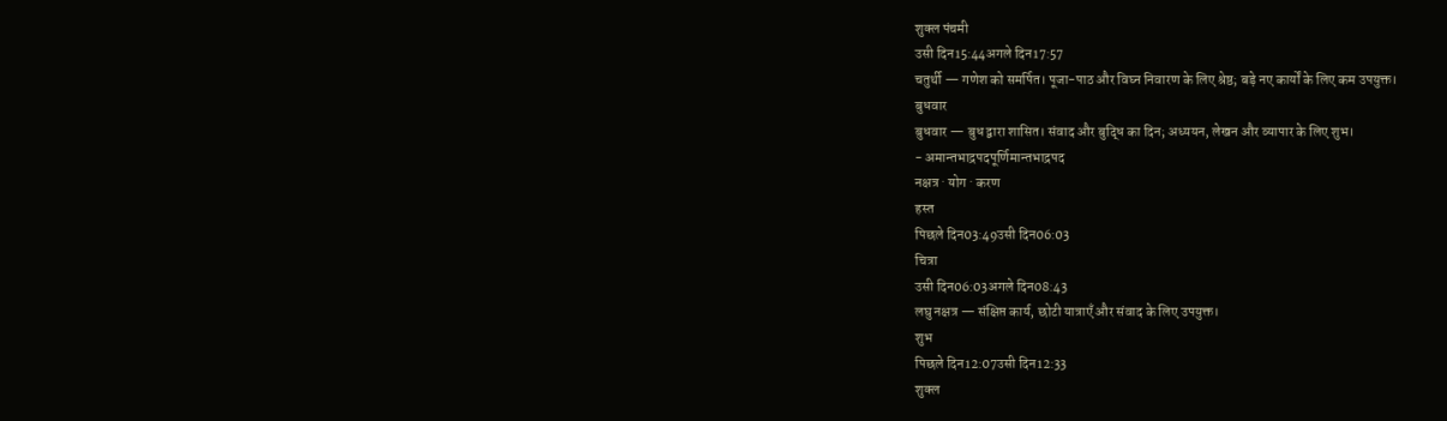शुक्ल पंचमी
उसी दिन15:44अगले दिन17:57
चतुर्थी — गणेश को समर्पित। पूजा-पाठ और विघ्न निवारण के लिए श्रेष्ठ; बड़े नए कार्यों के लिए कम उपयुक्त।
बुधवार
बुधवार — बुध द्वारा शासित। संवाद और बुद्धि का दिन; अध्ययन, लेखन और व्यापार के लिए शुभ।
- अमान्तभाद्रपदपूर्णिमान्तभाद्रपद
नक्षत्र · योग · करण
हस्त
पिछले दिन03:49उसी दिन06:03
चित्रा
उसी दिन06:03अगले दिन08:43
लघु नक्षत्र — संक्षिप्त कार्य, छोटी यात्राएँ और संवाद के लिए उपयुक्त।
शुभ
पिछले दिन12:07उसी दिन12:33
शुक्ल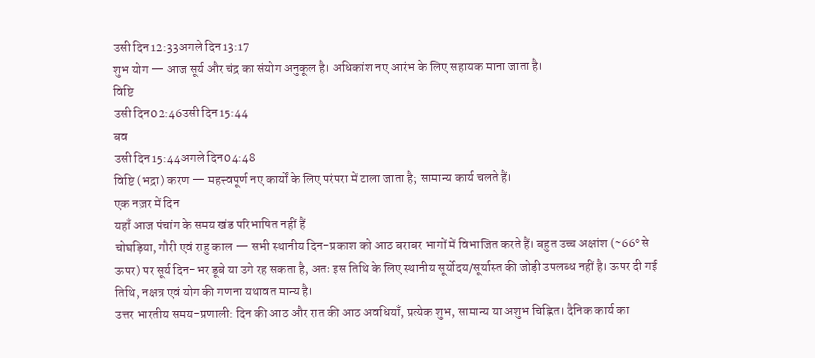उसी दिन12:33अगले दिन13:17
शुभ योग — आज सूर्य और चंद्र का संयोग अनुकूल है। अधिकांश नए आरंभ के लिए सहायक माना जाता है।
विष्टि
उसी दिन02:46उसी दिन15:44
बव
उसी दिन15:44अगले दिन04:48
विष्टि (भद्रा) करण — महत्त्वपूर्ण नए कार्यों के लिए परंपरा में टाला जाता है; सामान्य कार्य चलते हैं।
एक नज़र में दिन
यहाँ आज पंचांग के समय खंड परिभाषित नहीं हैं
चोघड़िया, गौरी एवं राहु काल — सभी स्थानीय दिन-प्रकाश को आठ बराबर भागों में विभाजित करते हैं। बहुत उच्च अक्षांश (~66° से ऊपर) पर सूर्य दिन-भर डूबे या उगे रह सकता है, अतः इस तिथि के लिए स्थानीय सूर्योदय/सूर्यास्त की जोड़ी उपलब्ध नहीं है। ऊपर दी गई तिथि, नक्षत्र एवं योग की गणना यथावत मान्य है।
उत्तर भारतीय समय-प्रणाली: दिन की आठ और रात की आठ अवधियाँ, प्रत्येक शुभ, सामान्य या अशुभ चिह्नित। दैनिक कार्य का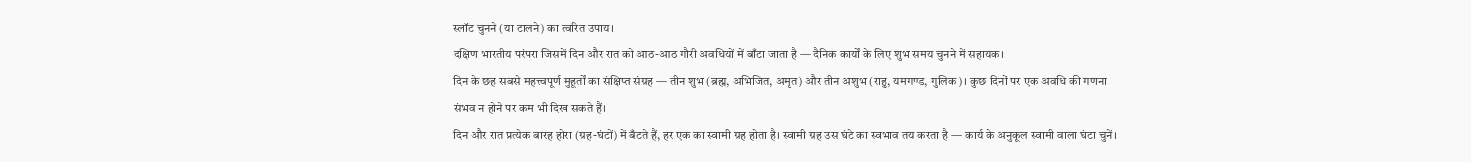स्लॉट चुनने (या टालने) का त्वरित उपाय।
दक्षिण भारतीय परंपरा जिसमें दिन और रात को आठ-आठ गौरी अवधियों में बाँटा जाता है — दैनिक कार्यों के लिए शुभ समय चुनने में सहायक।
दिन के छह सबसे महत्त्वपूर्ण मुहूर्तों का संक्षिप्त संग्रह — तीन शुभ (ब्रह्म, अभिजित, अमृत) और तीन अशुभ (राहु, यमगण्ड, गुलिक)। कुछ दिनों पर एक अवधि की गणना संभव न होने पर कम भी दिख सकते हैं।
दिन और रात प्रत्येक बारह होरा (ग्रह-घंटों) में बँटते हैं, हर एक का स्वामी ग्रह होता है। स्वामी ग्रह उस घंटे का स्वभाव तय करता है — कार्य के अनुकूल स्वामी वाला घंटा चुनें।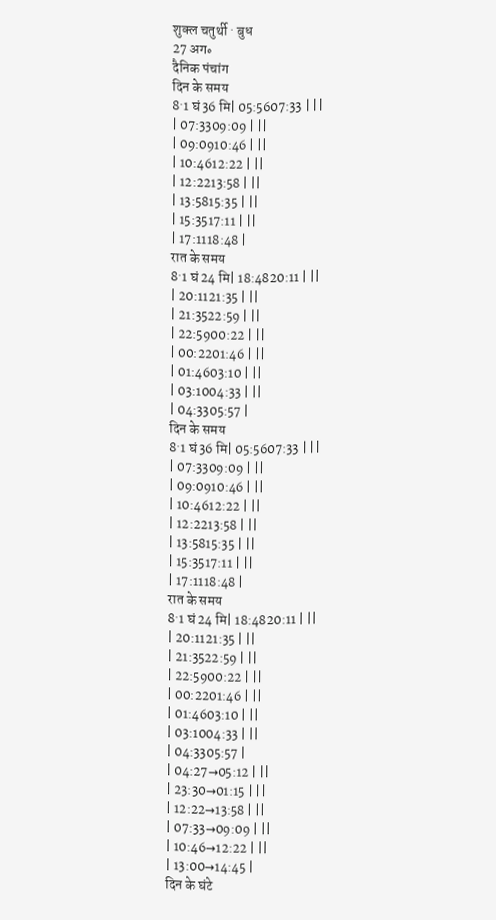शुक्ल चतुर्थी · बुध
27 अग॰
दैनिक पंचांग
दिन के समय
8·1 घं 36 मि| 05:5607:33 | ||
| 07:3309:09 | ||
| 09:0910:46 | ||
| 10:4612:22 | ||
| 12:2213:58 | ||
| 13:5815:35 | ||
| 15:3517:11 | ||
| 17:1118:48 |
रात के समय
8·1 घं 24 मि| 18:4820:11 | ||
| 20:1121:35 | ||
| 21:3522:59 | ||
| 22:5900:22 | ||
| 00:2201:46 | ||
| 01:4603:10 | ||
| 03:1004:33 | ||
| 04:3305:57 |
दिन के समय
8·1 घं 36 मि| 05:5607:33 | ||
| 07:3309:09 | ||
| 09:0910:46 | ||
| 10:4612:22 | ||
| 12:2213:58 | ||
| 13:5815:35 | ||
| 15:3517:11 | ||
| 17:1118:48 |
रात के समय
8·1 घं 24 मि| 18:4820:11 | ||
| 20:1121:35 | ||
| 21:3522:59 | ||
| 22:5900:22 | ||
| 00:2201:46 | ||
| 01:4603:10 | ||
| 03:1004:33 | ||
| 04:3305:57 |
| 04:27→05:12 | ||
| 23:30→01:15 | ||
| 12:22→13:58 | ||
| 07:33→09:09 | ||
| 10:46→12:22 | ||
| 13:00→14:45 |
दिन के घंटे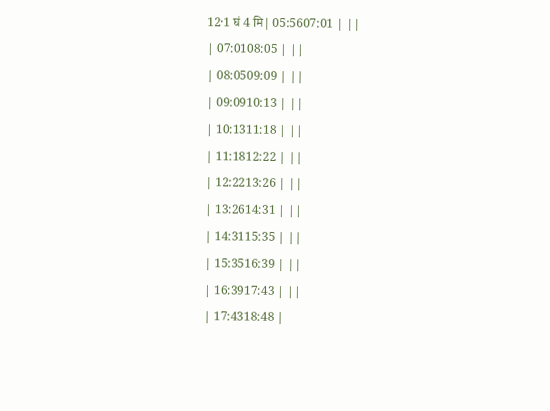12·1 घं 4 मि| 05:5607:01 | ||
| 07:0108:05 | ||
| 08:0509:09 | ||
| 09:0910:13 | ||
| 10:1311:18 | ||
| 11:1812:22 | ||
| 12:2213:26 | ||
| 13:2614:31 | ||
| 14:3115:35 | ||
| 15:3516:39 | ||
| 16:3917:43 | ||
| 17:4318:48 |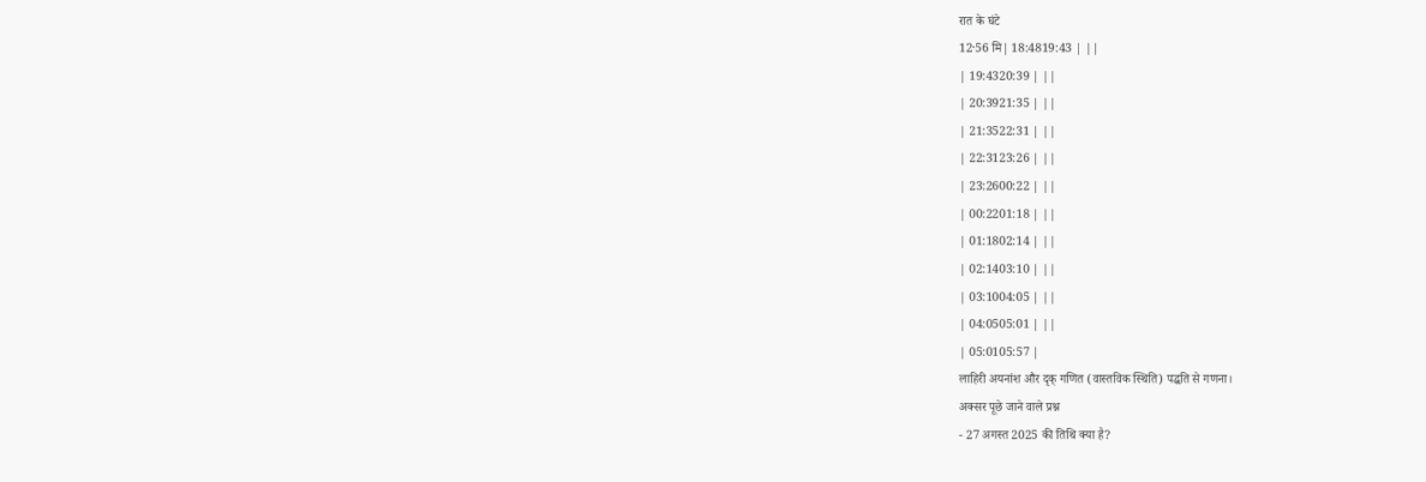रात के घंटे
12·56 मि| 18:4819:43 | ||
| 19:4320:39 | ||
| 20:3921:35 | ||
| 21:3522:31 | ||
| 22:3123:26 | ||
| 23:2600:22 | ||
| 00:2201:18 | ||
| 01:1802:14 | ||
| 02:1403:10 | ||
| 03:1004:05 | ||
| 04:0505:01 | ||
| 05:0105:57 |
लाहिरी अयनांश और दृक् गणित (वास्तविक स्थिति) पद्धति से गणना।
अक्सर पूछे जाने वाले प्रश्न
- 27 अगस्त 2025 की तिथि क्या है?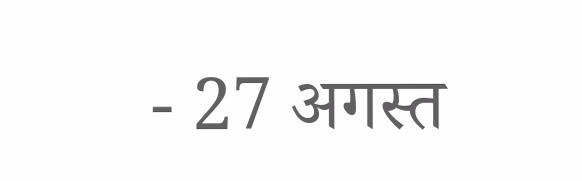- 27 अगस्त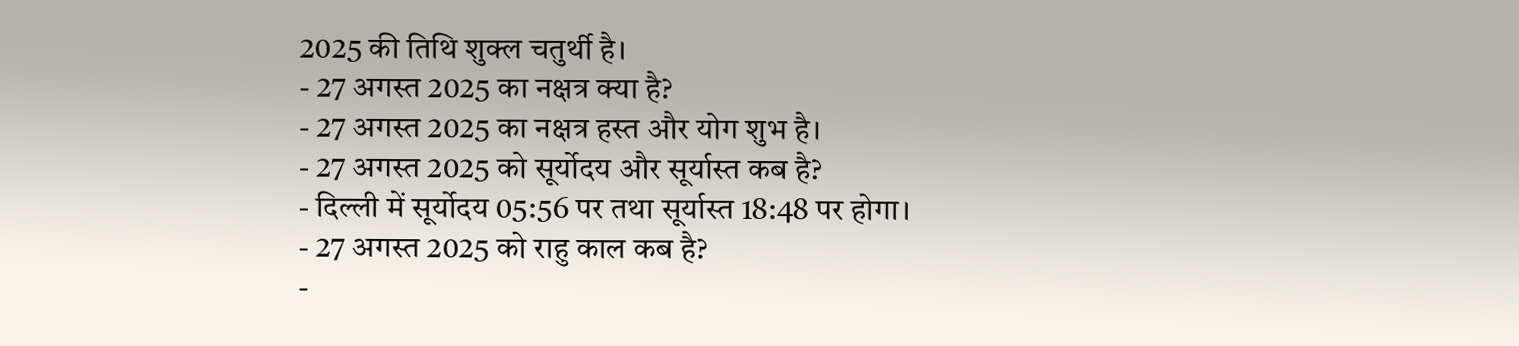2025 की तिथि शुक्ल चतुर्थी है।
- 27 अगस्त 2025 का नक्षत्र क्या है?
- 27 अगस्त 2025 का नक्षत्र हस्त और योग शुभ है।
- 27 अगस्त 2025 को सूर्योदय और सूर्यास्त कब है?
- दिल्ली में सूर्योदय 05:56 पर तथा सूर्यास्त 18:48 पर होगा।
- 27 अगस्त 2025 को राहु काल कब है?
-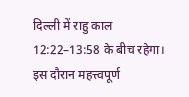दिल्ली में राहु काल 12:22–13:58 के बीच रहेगा। इस दौरान महत्त्वपूर्ण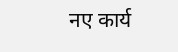नए कार्य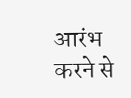आरंभ करने से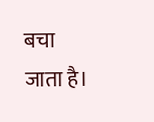बचा जाता है।